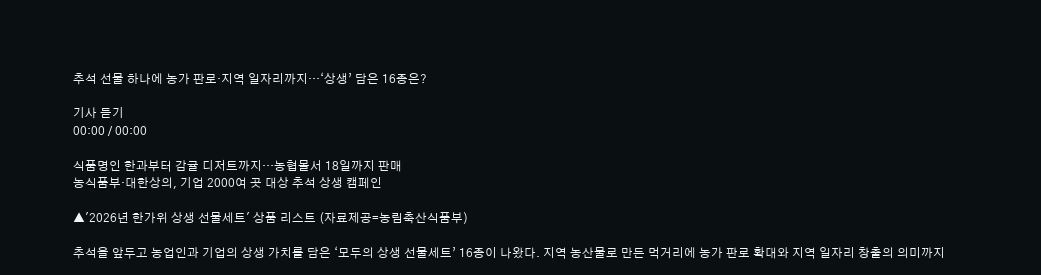추석 선물 하나에 농가 판로·지역 일자리까지…‘상생’ 담은 16종은?

기사 듣기
00:00 / 00:00

식품명인 한과부터 감귤 디저트까지…농협몰서 18일까지 판매
농식품부·대한상의, 기업 2000여 곳 대상 추석 상생 캠페인

▲'2026년 한가위 상생 선물세트' 상품 리스트 (자료제공=농림축산식품부)

추석을 앞두고 농업인과 기업의 상생 가치를 담은 ‘모두의 상생 선물세트’ 16종이 나왔다. 지역 농산물로 만든 먹거리에 농가 판로 확대와 지역 일자리 창출의 의미까지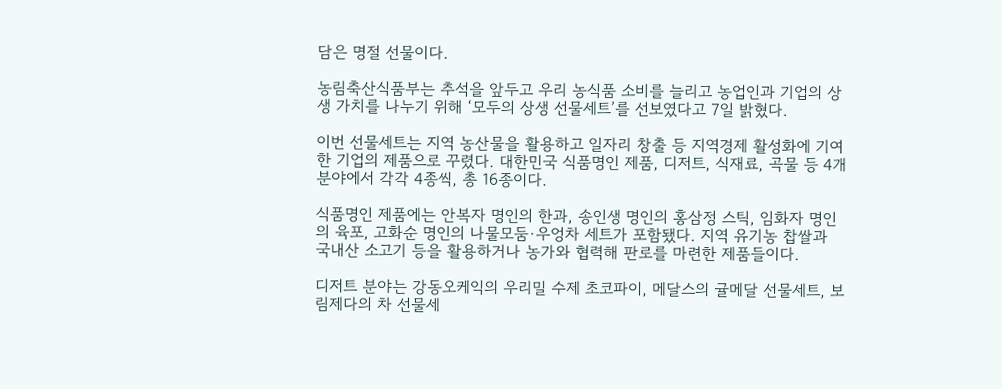담은 명절 선물이다.

농림축산식품부는 추석을 앞두고 우리 농식품 소비를 늘리고 농업인과 기업의 상생 가치를 나누기 위해 ‘모두의 상생 선물세트’를 선보였다고 7일 밝혔다.

이번 선물세트는 지역 농산물을 활용하고 일자리 창출 등 지역경제 활성화에 기여한 기업의 제품으로 꾸렸다. 대한민국 식품명인 제품, 디저트, 식재료, 곡물 등 4개 분야에서 각각 4종씩, 총 16종이다.

식품명인 제품에는 안복자 명인의 한과, 송인생 명인의 홍삼정 스틱, 임화자 명인의 육포, 고화순 명인의 나물모둠·우엉차 세트가 포함됐다. 지역 유기농 찹쌀과 국내산 소고기 등을 활용하거나 농가와 협력해 판로를 마련한 제품들이다.

디저트 분야는 강동오케익의 우리밀 수제 초코파이, 메달스의 귤메달 선물세트, 보림제다의 차 선물세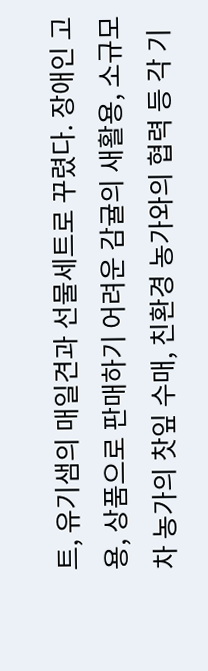트, 유기샘의 매일견과 선물세트로 꾸렸다. 장애인 고용, 상품으로 판매하기 어려운 감귤의 새활용, 소규모 차 농가의 찻잎 수매, 친환경 농가와의 협력 등 각 기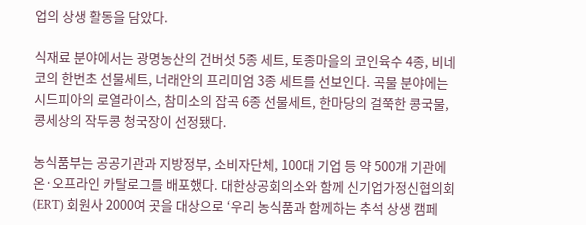업의 상생 활동을 담았다.

식재료 분야에서는 광명농산의 건버섯 5종 세트, 토종마을의 코인육수 4종, 비네코의 한번초 선물세트, 너래안의 프리미엄 3종 세트를 선보인다. 곡물 분야에는 시드피아의 로열라이스, 참미소의 잡곡 6종 선물세트, 한마당의 걸쭉한 콩국물, 콩세상의 작두콩 청국장이 선정됐다.

농식품부는 공공기관과 지방정부, 소비자단체, 100대 기업 등 약 500개 기관에 온·오프라인 카탈로그를 배포했다. 대한상공회의소와 함께 신기업가정신협의회(ERT) 회원사 2000여 곳을 대상으로 ‘우리 농식품과 함께하는 추석 상생 캠페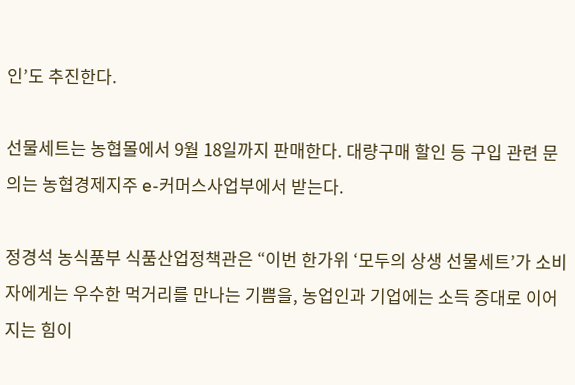인’도 추진한다.

선물세트는 농협몰에서 9월 18일까지 판매한다. 대량구매 할인 등 구입 관련 문의는 농협경제지주 e-커머스사업부에서 받는다.

정경석 농식품부 식품산업정책관은 “이번 한가위 ‘모두의 상생 선물세트’가 소비자에게는 우수한 먹거리를 만나는 기쁨을, 농업인과 기업에는 소득 증대로 이어지는 힘이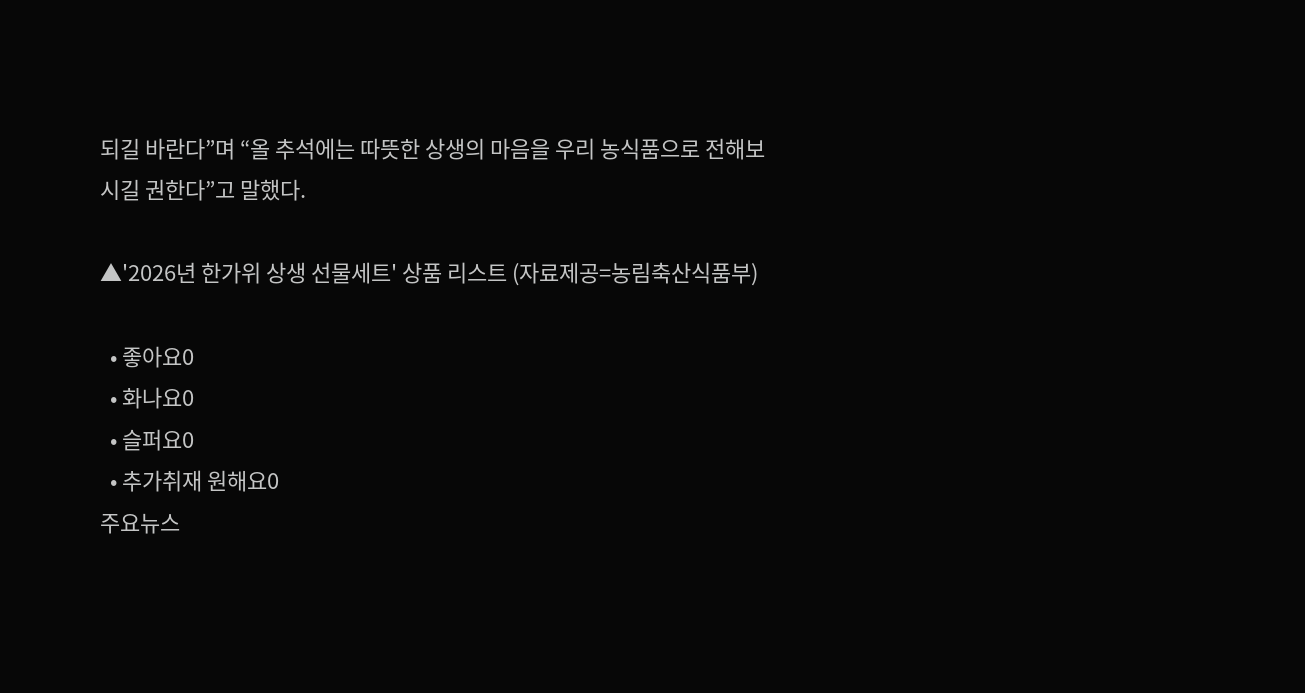되길 바란다”며 “올 추석에는 따뜻한 상생의 마음을 우리 농식품으로 전해보시길 권한다”고 말했다.

▲'2026년 한가위 상생 선물세트' 상품 리스트 (자료제공=농림축산식품부)

  • 좋아요0
  • 화나요0
  • 슬퍼요0
  • 추가취재 원해요0
주요뉴스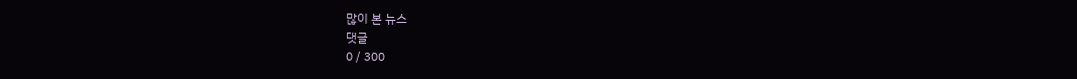많이 본 뉴스
댓글
0 / 300